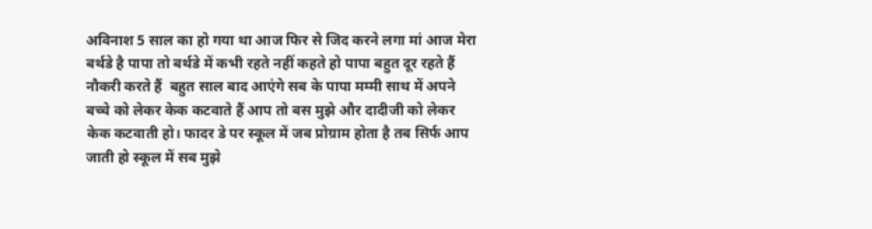अविनाश 5 साल का हो गया था आज फिर से जिद करने लगा मां आज मेरा बर्थडे है पापा तो बर्थडे में कभी रहते नहीं कहते हो पापा बहुत दूर रहते हैं  नौकरी करते हैं  बहुत साल बाद आएंगे सब के पापा मम्मी साथ में अपने बच्चे को लेकर केक कटवाते हैं आप तो बस मुझे और दादीजी को लेकर केक कटवाती हो। फादर डे पर स्कूल में जब प्रोग्राम होता है तब सिर्फ आप जाती हो स्कूल में सब मुझे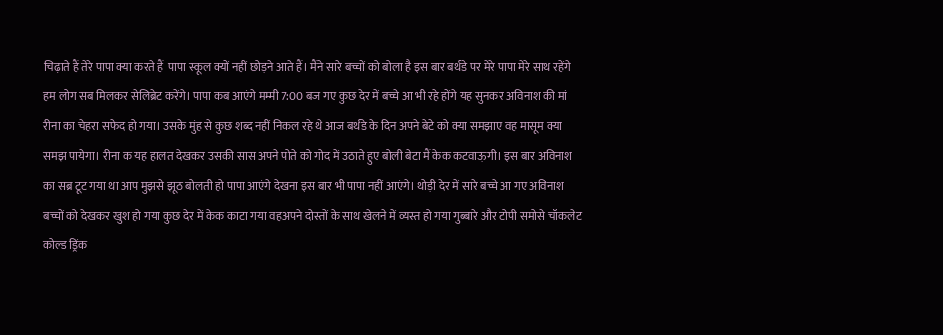चिढ़ाते हैं तेरे पापा क्या करते हैं  पापा स्कूल क्यों नहीं छोड़ने आते हैं। मैंने सारे बच्चों को बोला है इस बार बर्थडे पर मेरे पापा मेरे साथ रहेंगे हम लोग सब मिलकर सेलिब्रेट करेंगे। पापा कब आएंगे मम्मी 7:00 बज गए कुछ देर में बच्चे आ भी रहे होंगे यह सुनकर अविनाश की मां रीना का चेहरा सफेद हो गया। उसके मुंह से कुछ शब्द नहीं निकल रहे थे आज बर्थडे के दिन अपने बेटे को क्या समझाए वह मासूम क्या समझ पायेगा। रीना क यह हालत देखकर उसकी सास अपने पोते को गोद में उठाते हुए बोली बेटा मैं केक कटवाऊ़गी। इस बार अविनाश का सब्र टूट गया था आप मुझसे झूठ बोलती हो पापा आएंगे देखना इस बार भी पापा नहीं आएंगे। थोड़ी देर में सारे बच्चे आ गए अविनाश बच्चों को देखकर खुश हो गया कुछ देर में केक काटा गया वहअपने दोस्तों के साथ खेलने में व्यस्त हो गया गुब्बारे और टोपी समोसे चॉकलेट कोल्ड ड्रिंक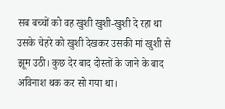सब बच्चों को वह खुशी खुशी-खुशी दे रहा था उसके चेहरे को खुशी देखकर उसकी मां खुशी से झूम उठी। कुछ देर बाद दोस्तों के जाने के बाद अविनाश थक कर सो गया था।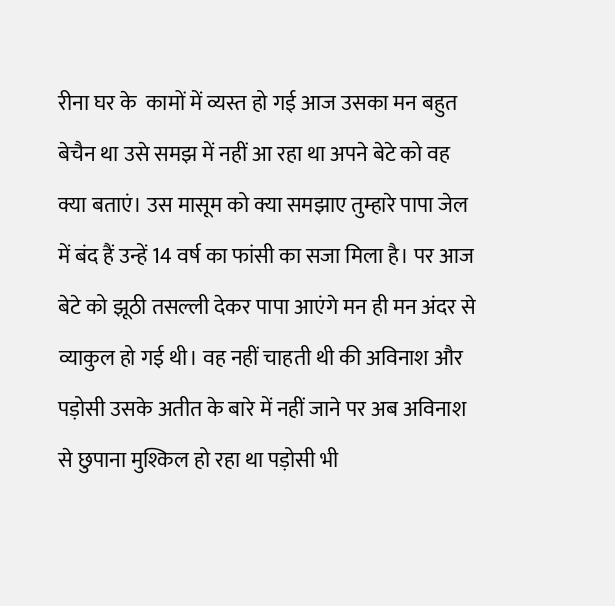रीना घर के  कामों में व्यस्त हो गई आज उसका मन बहुत बेचैन था उसे समझ में नहीं आ रहा था अपने बेटे को वह क्या बताएं। उस मासूम को क्या समझाए तुम्हारे पापा जेल में बंद हैं उन्हें 14 वर्ष का फांसी का सजा मिला है। पर आज बेटे को झूठी तसल्ली देकर पापा आएंगे मन ही मन अंदर से व्याकुल हो गई थी। वह नहीं चाहती थी की अविनाश और   पड़ोसी उसके अतीत के बारे में नहीं जाने पर अब अविनाश से छुपाना मुश्किल हो रहा था पड़ोसी भी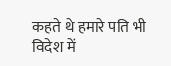कहते थे हमारे पति भी विदेश में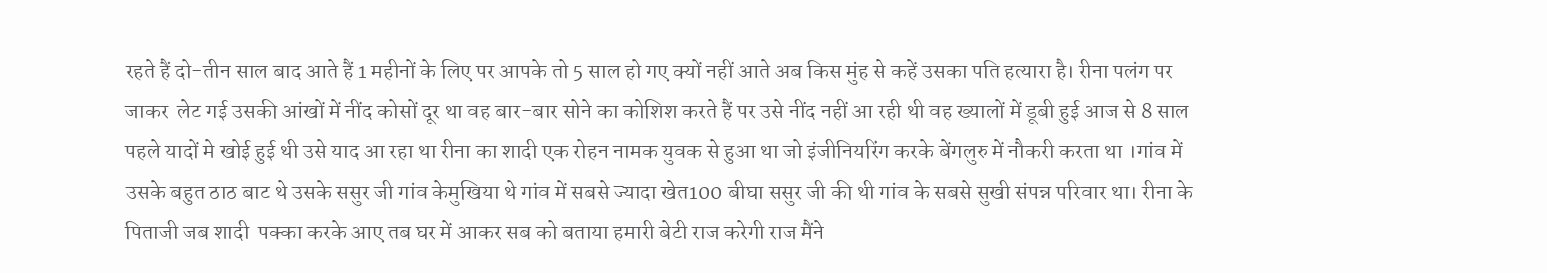रहते हैं दो-तीन साल बाद आते हैं 1 महीनों के लिए पर आपके तो 5 साल हो गए क्यों नहीं आते अब किस मुंह से कहें उसका पति हत्यारा है। रीना पलंग पर जाकर  लेट गई उसकी आंखों में नींद कोसों दूर था वह बार-बार सोने का कोशिश करते हैं पर उसे नींद नहीं आ रही थी वह ख्यालों में डूबी हुई आज से 8 साल पहले यादों मे खोई हुई थी उसे याद आ रहा था रीना का शादी एक रोहन नामक युवक से हुआ था जो इंजीनियरिंग करके बेंगलुरु में नौकरी करता था ।गांव में उसके बहुत ठाठ बाट थे उसके ससुर जी गांव केमुखिया थे गांव में सबसे ज्यादा खेत100 बीघा ससुर जी की थी गांव के सबसे सुखी संपन्न परिवार था। रीना के पिताजी जब शादी  पक्का करके आए तब घर में आकर सब को बताया हमारी बेटी राज करेगी राज मैंने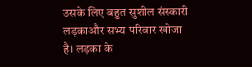उसके लिए बहुत सुशील संस्कारी लड़काऔर सभ्य परिवार खोजा है। लड़का के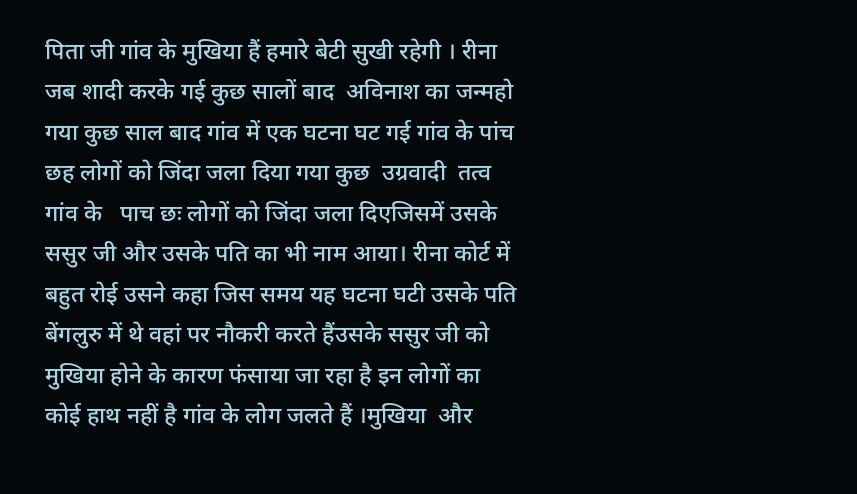पिता जी गांव के मुखिया हैं हमारे बेटी सुखी रहेगी । रीना जब शादी करके गई कुछ सालों बाद  अविनाश का जन्महो गया कुछ साल बाद गांव में एक घटना घट गई गांव के पांच छह लोगों को जिंदा जला दिया गया कुछ  उग्रवादी  तत्व गांव के   पाच छः लोगों को जिंदा जला दिएजिसमें उसके ससुर जी और उसके पति का भी नाम आया। रीना कोर्ट में बहुत रोई उसने कहा जिस समय यह घटना घटी उसके पति बेंगलुरु में थे वहां पर नौकरी करते हैंउसके ससुर जी को मुखिया होने के कारण फंसाया जा रहा है इन लोगों का कोई हाथ नहीं है गांव के लोग जलते हैं ।मुखिया  और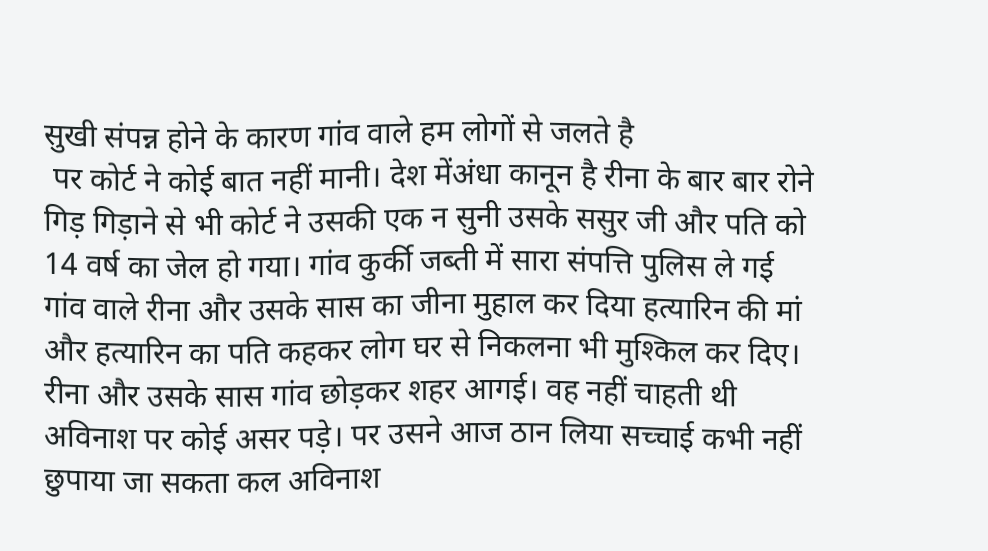सुखी संपन्न होने के कारण गांव वाले हम लोगों से जलते है
 पर कोर्ट ने कोई बात नहीं मानी। देश मेंअंधा कानून है रीना के बार बार रोने गिड़ गिड़ाने से भी कोर्ट ने उसकी एक न सुनी उसके ससुर जी और पति को 14 वर्ष का जेल हो गया। गांव कुर्की जब्ती में सारा संपत्ति पुलिस ले गई गांव वाले रीना और उसके सास का जीना मुहाल कर दिया हत्यारिन की मां और हत्यारिन का पति कहकर लोग घर से निकलना भी मुश्किल कर दिए। रीना और उसके सास गांव छोड़कर शहर आगई। वह नहीं चाहती थी अविनाश पर कोई असर पड़े। पर उसने आज ठान लिया सच्चाई कभी नहीं   छुपाया जा सकता कल अविनाश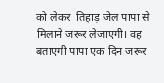को लेकर  तिहाड़ जेल पापा से मिलाने जरूर लेजाएगी। वह बताएगी पापा एक दिन जरूर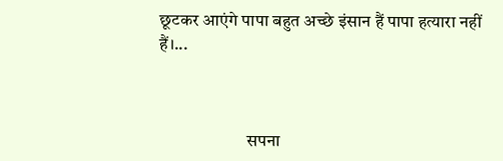छूटकर आएंगे पापा बहुत अच्छे इंसान हैं पापा हत्यारा नहीं हैं।...



                         सपना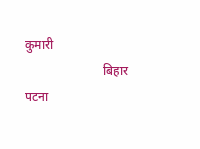कुमारी
                         बिहार पटना